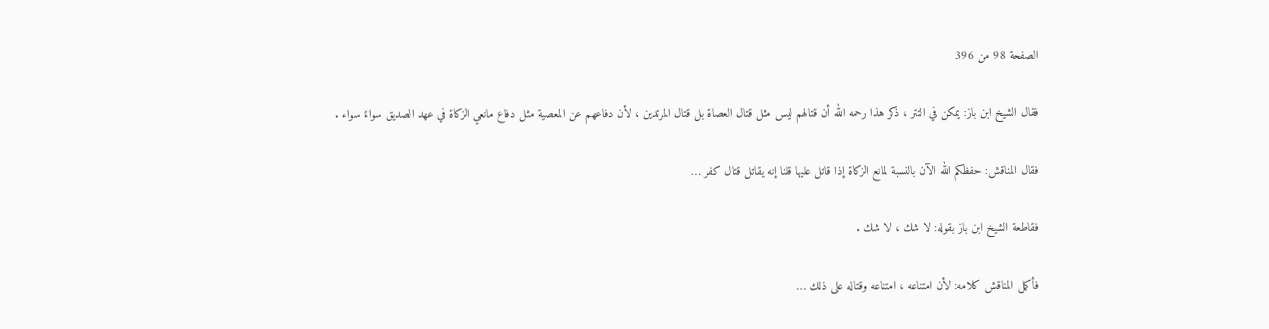الصفحة 98 من 396

فقال الشيخ ابن باز: يمكن في التتر ، ذكر هذا رحمه الله أن قتالهم ليس مثل قتال العصاة بل قتال المرتدين ، لأن دفاعهم عن المعصية مثل دفاع مانعي الزكاة في عهد الصديق سواءً سواء .

فقال المناقش: حفظكم الله الآن بالنسبة لمانع الزكاة إذا قاتل عليها قلنا إنه يقاتل قتال كفر …

فقاطعة الشيخ ابن باز بقوله: لا شك ، لا شك .

فأكمل المناقش كلامه: لأن امتناعه ، امتناعه وقتاله على ذلك …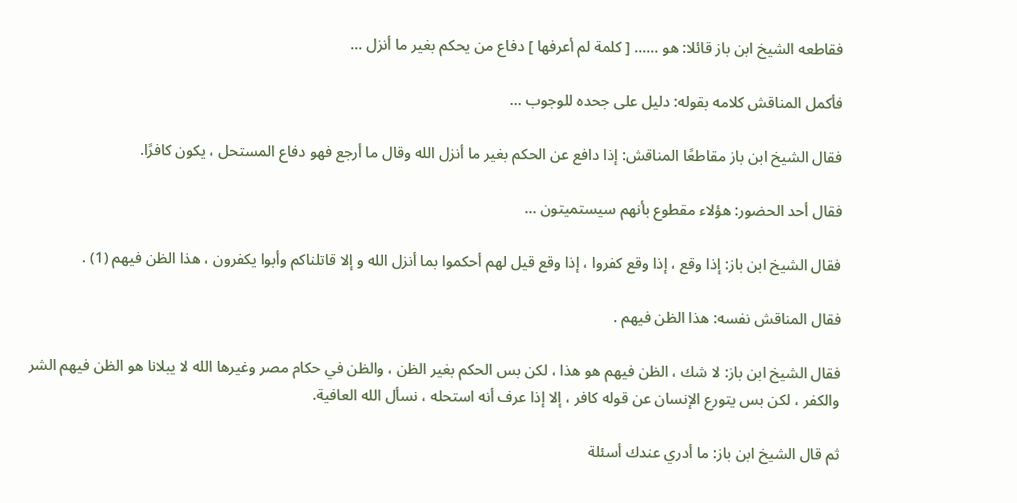فقاطعه الشيخ ابن باز قائلا: هو …… [ كلمة لم أعرفها ] دفاع من يحكم بغير ما أنزل …

فأكمل المناقش كلامه بقوله: دليل على جحده للوجوب …

فقال الشيخ ابن باز مقاطعًا المناقش: إذا دافع عن الحكم بغير ما أنزل الله وقال ما أرجع فهو دفاع المستحل ، يكون كافرًا.

فقال أحد الحضور: هؤلاء مقطوع بأنهم سيستميتون …

فقال الشيخ ابن باز: إذا وقع ، إذا وقع كفروا ، إذا وقع قيل لهم أحكموا بما أنزل الله و إلا قاتلناكم وأبوا يكفرون ، هذا الظن فيهم (1) .

فقال المناقش نفسه: هذا الظن فيهم .

فقال الشيخ ابن باز: لا شك ، الظن فيهم هو هذا ، لكن بس الحكم بغير الظن ، والظن في حكام مصر وغيرها الله لا يبلانا هو الظن فيهم الشر والكفر ، لكن بس يتورع الإنسان عن قوله كافر ، إلا إذا عرف أنه استحله ، نسأل الله العافية.

ثم قال الشيخ ابن باز: ما أدري عندك أسئلة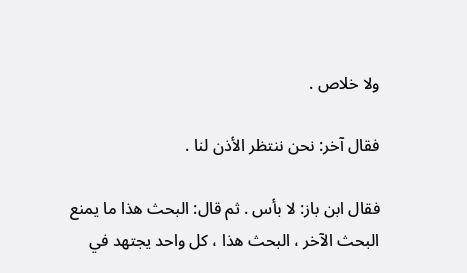ولا خلاص .

فقال آخر: نحن ننتظر الأذن لنا .

فقال ابن باز: لا بأس . ثم قال: البحث هذا ما يمنع البحث الآخر ، البحث هذا ، كل واحد يجتهد في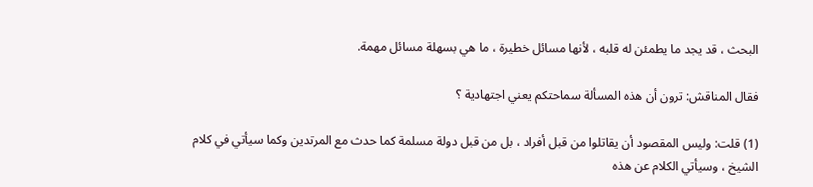البحث ، قد يجد ما يطمئن له قلبه ، لأنها مسائل خطيرة ، ما هي بسهلة مسائل مهمة.

فقال المناقش: ترون أن هذه المسألة سماحتكم يعني اجتهادية ؟

(1) قلت: وليس المقصود أن يقاتلوا من قبل أفراد ، بل من قبل دولة مسلمة كما حدث مع المرتدين وكما سيأتي في كلام الشيخ ، وسيأتي الكلام عن هذه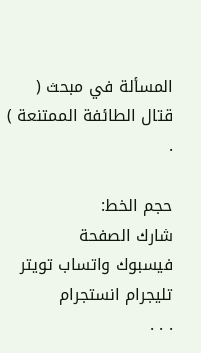المسألة في مبحث ( قتال الطائفة الممتنعة ) .

حجم الخط:
شارك الصفحة
فيسبوك واتساب تويتر تليجرام انستجرام
. . .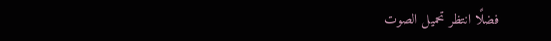فضلًا انتظر تحميل الصوت